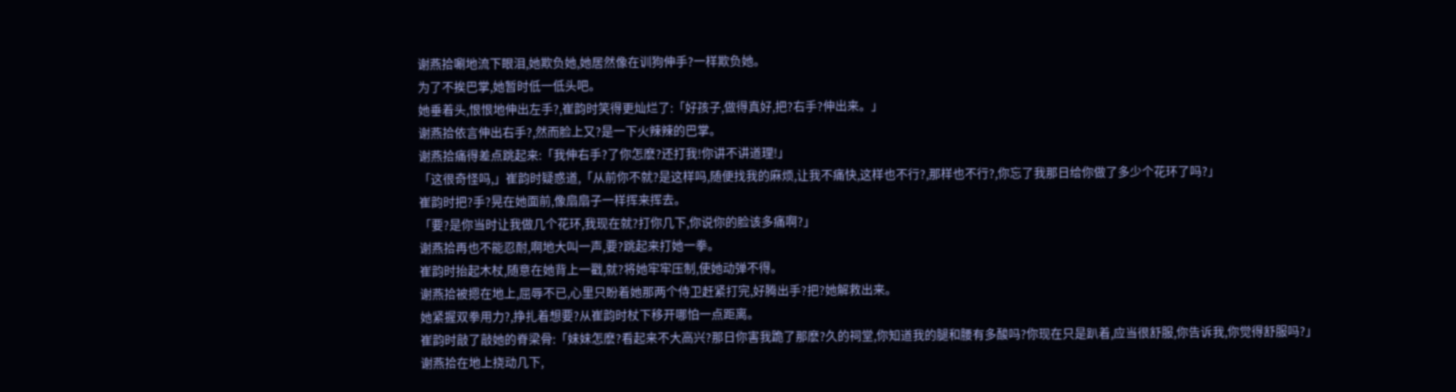谢燕拾唰地流下眼泪,她欺负她,她居然像在训狗伸手?一样欺负她。
为了不挨巴掌,她暂时低一低头吧。
她垂着头,恨恨地伸出左手?,崔韵时笑得更灿烂了:「好孩子,做得真好,把?右手?伸出来。」
谢燕拾依言伸出右手?,然而脸上又?是一下火辣辣的巴掌。
谢燕拾痛得差点跳起来:「我伸右手?了你怎麽?还打我!你讲不讲道理!」
「这很奇怪吗,」崔韵时疑惑道,「从前你不就?是这样吗,随便找我的麻烦,让我不痛快,这样也不行?,那样也不行?,你忘了我那日给你做了多少个花环了吗?」
崔韵时把?手?晃在她面前,像扇扇子一样挥来挥去。
「要?是你当时让我做几个花环,我现在就?打你几下,你说你的脸该多痛啊?」
谢燕拾再也不能忍耐,啊地大叫一声,要?跳起来打她一拳。
崔韵时抬起木杖,随意在她背上一戳,就?将她牢牢压制,使她动弹不得。
谢燕拾被摁在地上,屈辱不已,心里只盼着她那两个侍卫赶紧打完,好腾出手?把?她解救出来。
她紧握双拳用力?,挣扎着想要?从崔韵时杖下移开哪怕一点距离。
崔韵时敲了敲她的脊梁骨:「妹妹怎麽?看起来不大高兴?那日你害我跪了那麽?久的祠堂,你知道我的腿和腰有多酸吗?你现在只是趴着,应当很舒服,你告诉我,你觉得舒服吗?」
谢燕拾在地上挠动几下,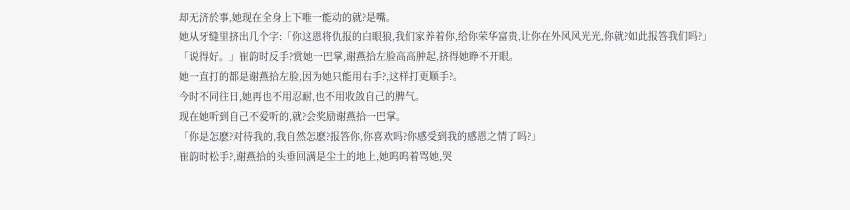却无济於事,她现在全身上下唯一能动的就?是嘴。
她从牙缝里挤出几个字:「你这恩将仇报的白眼狼,我们家养着你,给你荣华富贵,让你在外风风光光,你就?如此报答我们吗?」
「说得好。」崔韵时反手?赏她一巴掌,谢燕拾左脸高高肿起,挤得她睁不开眼。
她一直打的都是谢燕拾左脸,因为她只能用右手?,这样打更顺手?。
今时不同往日,她再也不用忍耐,也不用收敛自己的脾气。
现在她听到自己不爱听的,就?会奖励谢燕拾一巴掌。
「你是怎麽?对待我的,我自然怎麽?报答你,你喜欢吗?你感受到我的感恩之情了吗?」
崔韵时松手?,谢燕拾的头垂回满是尘土的地上,她呜呜着骂她,哭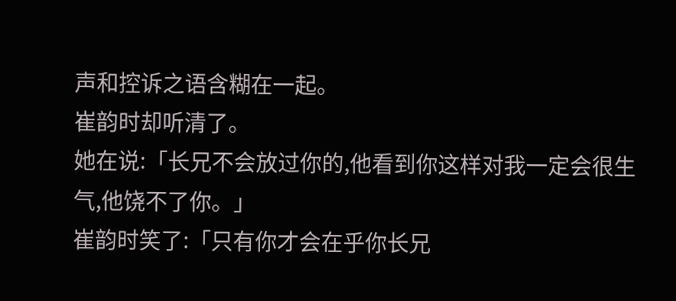声和控诉之语含糊在一起。
崔韵时却听清了。
她在说:「长兄不会放过你的,他看到你这样对我一定会很生气,他饶不了你。」
崔韵时笑了:「只有你才会在乎你长兄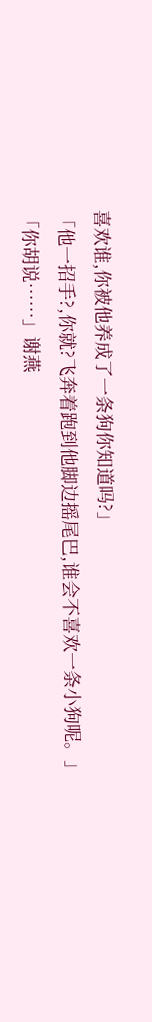喜欢谁,你被他养成了一条狗你知道吗?」
「他一招手?,你就?飞奔着跑到他脚边摇尾巴,谁会不喜欢一条小狗呢。」
「你胡说……」谢燕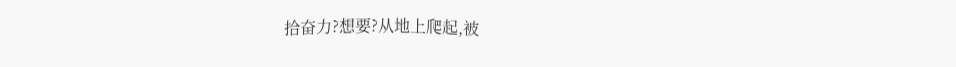拾奋力?想要?从地上爬起,被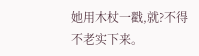她用木杖一戳,就?不得不老实下来。